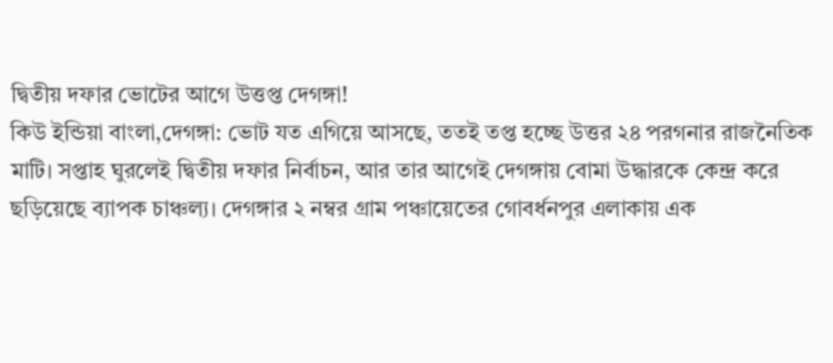দ্বিতীয় দফার ভোটের আগে উত্তপ্ত দেগঙ্গা!
কিউ ইন্ডিয়া বাংলা,দেগঙ্গা: ভোট যত এগিয়ে আসছে, ততই তপ্ত হচ্ছে উত্তর ২৪ পরগনার রাজনৈতিক মাটি। সপ্তাহ ঘুরলেই দ্বিতীয় দফার নির্বাচন, আর তার আগেই দেগঙ্গায় বোমা উদ্ধারকে কেন্দ্র করে ছড়িয়েছে ব্যাপক চাঞ্চল্য। দেগঙ্গার ২ নম্বর গ্রাম পঞ্চায়েতের গোবর্ধনপুর এলাকায় এক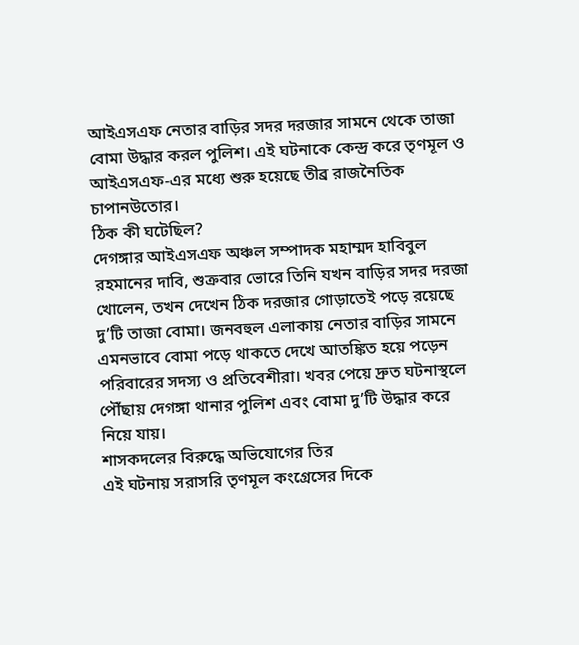আইএসএফ নেতার বাড়ির সদর দরজার সামনে থেকে তাজা বোমা উদ্ধার করল পুলিশ। এই ঘটনাকে কেন্দ্র করে তৃণমূল ও আইএসএফ-এর মধ্যে শুরু হয়েছে তীব্র রাজনৈতিক চাপানউতোর।
ঠিক কী ঘটেছিল?
দেগঙ্গার আইএসএফ অঞ্চল সম্পাদক মহাম্মদ হাবিবুল রহমানের দাবি, শুক্রবার ভোরে তিনি যখন বাড়ির সদর দরজা খোলেন, তখন দেখেন ঠিক দরজার গোড়াতেই পড়ে রয়েছে দু’টি তাজা বোমা। জনবহুল এলাকায় নেতার বাড়ির সামনে এমনভাবে বোমা পড়ে থাকতে দেখে আতঙ্কিত হয়ে পড়েন পরিবারের সদস্য ও প্রতিবেশীরা। খবর পেয়ে দ্রুত ঘটনাস্থলে পৌঁছায় দেগঙ্গা থানার পুলিশ এবং বোমা দু’টি উদ্ধার করে নিয়ে যায়।
শাসকদলের বিরুদ্ধে অভিযোগের তির
এই ঘটনায় সরাসরি তৃণমূল কংগ্রেসের দিকে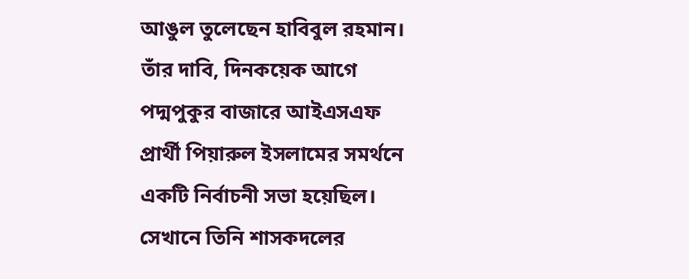আঙুল তুলেছেন হাবিবুল রহমান। তাঁর দাবি, দিনকয়েক আগে পদ্মপুকুর বাজারে আইএসএফ প্রার্থী পিয়ারুল ইসলামের সমর্থনে একটি নির্বাচনী সভা হয়েছিল। সেখানে তিনি শাসকদলের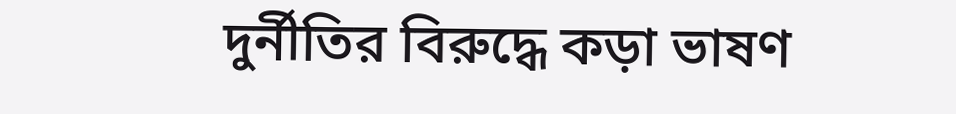দুর্নীতির বিরুদ্ধে কড়া ভাষণ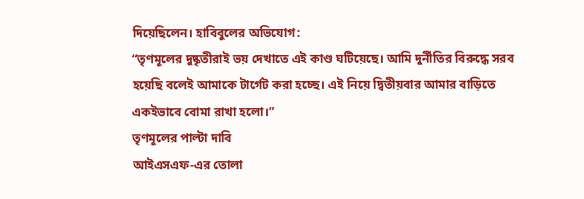দিয়েছিলেন। হাবিবুলের অভিযোগ:
“তৃণমূলের দুষ্কৃতীরাই ভয় দেখাতে এই কাণ্ড ঘটিয়েছে। আমি দুর্নীতির বিরুদ্ধে সরব হয়েছি বলেই আমাকে টার্গেট করা হচ্ছে। এই নিয়ে দ্বিতীয়বার আমার বাড়িতে একইভাবে বোমা রাখা হলো।”
তৃণমূলের পাল্টা দাবি
আইএসএফ-এর তোলা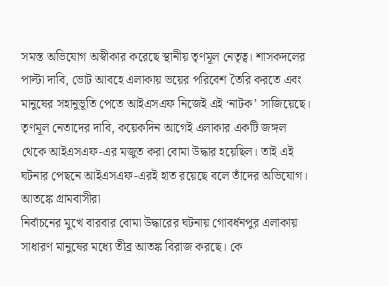সমস্ত অভিযোগ অস্বীকার করেছে স্থানীয় তৃণমূল নেতৃত্ব। শাসকদলের পাল্টা দাবি, ভোট আবহে এলাকায় ভয়ের পরিবেশ তৈরি করতে এবং মানুষের সহানুভূতি পেতে আইএসএফ নিজেই এই ‘নাটক’ সাজিয়েছে। তৃণমূল নেতাদের দাবি, কয়েকদিন আগেই এলাকার একটি জঙ্গল থেকে আইএসএফ-এর মজুত করা বোমা উদ্ধার হয়েছিল। তাই এই ঘটনার পেছনে আইএসএফ-এরই হাত রয়েছে বলে তাঁদের অভিযোগ।
আতঙ্কে গ্রামবাসীরা
নির্বাচনের মুখে বারবার বোমা উদ্ধারের ঘটনায় গোবর্ধনপুর এলাকায় সাধারণ মানুষের মধ্যে তীব্র আতঙ্ক বিরাজ করছে। কে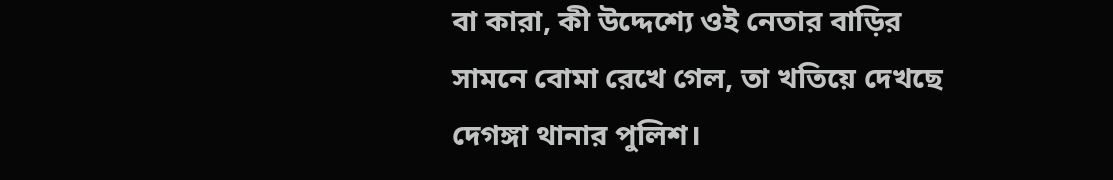বা কারা, কী উদ্দেশ্যে ওই নেতার বাড়ির সামনে বোমা রেখে গেল, তা খতিয়ে দেখছে দেগঙ্গা থানার পুলিশ।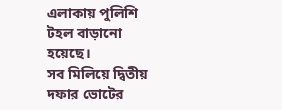এলাকায় পুলিশি টহল বাড়ানো হয়েছে।
সব মিলিয়ে দ্বিতীয় দফার ভোটের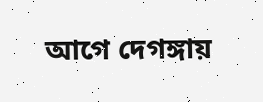আগে দেগঙ্গায়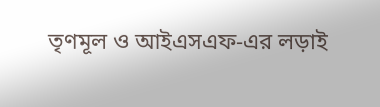তৃণমূল ও আইএসএফ-এর লড়াই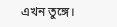এখন তুঙ্গে।